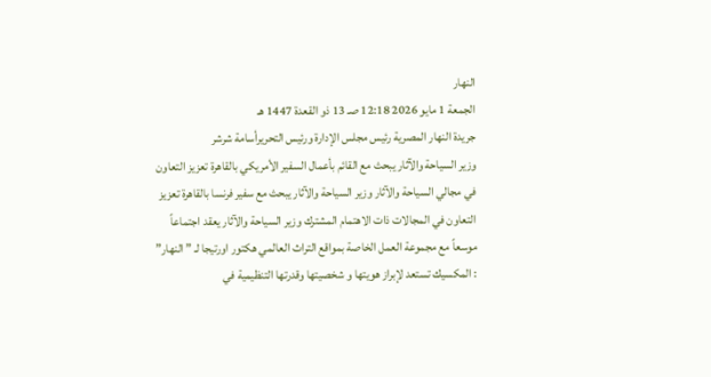النهار
الجمعة 1 مايو 2026 12:18 صـ 13 ذو القعدة 1447 هـ
جريدة النهار المصرية رئيس مجلس الإدارة ورئيس التحريرأسامة شرشر
وزير السياحة والآثار يبحث مع القائم بأعمال السفير الأمريكي بالقاهرة تعزيز التعاون في مجالي السياحة والآثار وزير السياحة والآثار يبحث مع سفير فرنسا بالقاهرة تعزيز التعاون في المجالات ذات الاهتمام المشترك وزير السياحة والآثار يعقد اجتماعاً موسعاً مع مجموعة العمل الخاصة بمواقع التراث العالمي هكتور اورتيجا لـ ”النهار” : المكسيك تستعد لإبراز هويتها و شخصيتها وقدرتها التنظيمية في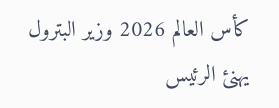كأس العالم 2026 وزير البترول يهنئ الرئيس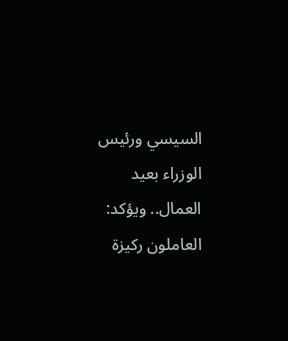السيسي ورئيس الوزراء بعيد العمال.. ويؤكد: العاملون ركيزة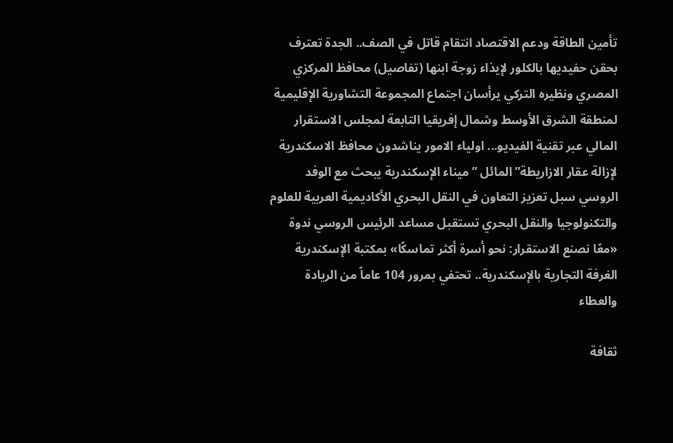تأمين الطاقة ودعم الاقتصاد انتقام قاتل في الصف.. الجدة تعترف بحقن حفيديها بالكلور لإيذاء زوجة ابنها (تفاصيل) محافظ المركزي المصري ونظيره التركي يرأسان اجتماع المجموعة التشاورية الإقليمية لمنطقة الشرق الأوسط وشمال إفريقيا التابعة لمجلس الاستقرار المالي عبر تقنية الفيديو... اولياء الامور يناشدون محافظ الاسكندرية لإزالة عقار الازاريطة” المائل ” ميناء الإسكندرية يبحث مع الوفد الروسي سبل تعزيز التعاون في النقل البحري الأكاديمية العربية للعلوم والتكنولوجيا والنقل البحري تستقبل مساعد الرئيس الروسي ندوة «معًا نصنع الاستقرار: نحو أسرة أكثر تماسكًا» بمكتبة الإسكندرية الغرفة التجارية بالإسكندرية.. تحتفي بمرور 104 عاماً من الريادة والعطاء

ثقافة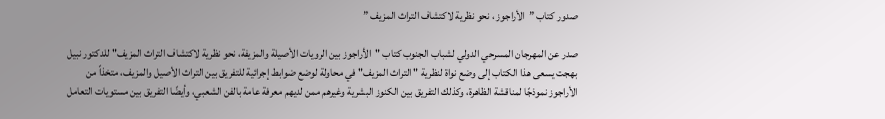صدور كتاب ”الأراجوز ، نحو نظرية لاكتشاف التراث المزيف ”

صدر عن المهرجان المسرحي الدولي لشباب الجنوب كتاب "الأراجوز بين الرويات الأصيلة والمزيفة، نحو نظرية لاكتشاف التراث المزيف" للدكتور نبيل بهجت يسعى هذا الكتاب إلى وضع نواة لنظرية " التراث المزيف" في محاولة لوضع ضوابط إجرائية للتفريق بين التراث الأصيل والمزيف، متخذاً من الأراجوز نموذجًا لمناقشة الظاهرة، وكذلك التفريق بين الكنوز البشرية وغيرهم ممن لديهم معرفة عامة بالفن الشعبي، وأيضًا التفريق بين مستويات التعامل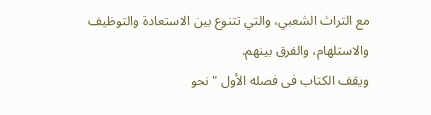مع التراث الشعبي، والتي تتنوع بين الاستعادة والتوظيف والاستلهام، والفرق بينهم.
ويقف الكتاب فى فصله الأول " نحو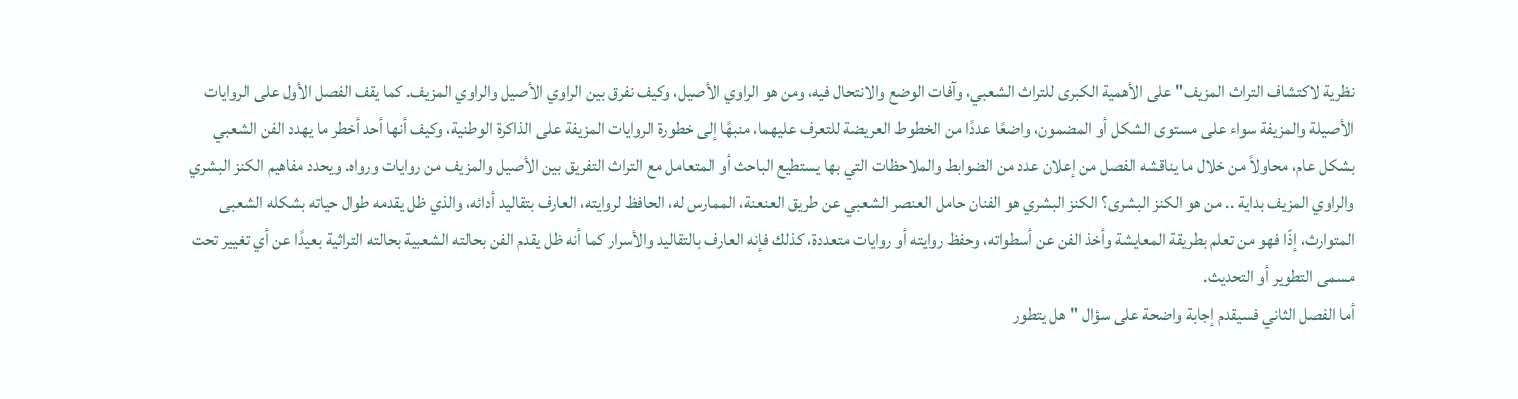نظرية لاكتشاف التراث المزيف" على الأهمية الكبرى للتراث الشعبي، وآفات الوضع والانتحال فيه، ومن هو الراوي الأصيل، وكيف نفرق بين الراوي الأصيل والراوي المزيف. كما يقف الفصل الأول على الروايات الأصيلة والمزيفة سواء على مستوى الشكل أو المضمون، واضعًا عددًا من الخطوط العريضة للتعرف عليهما، منبهًا إلى خطورة الروايات المزيفة على الذاكرة الوطنية، وكيف أنها أحد أخطر ما يهدد الفن الشعبي بشكل عام، محاولاً من خلال ما يناقشه الفصل من إعلان عدد من الضوابط والملاحظات التي بها يستطيع الباحث أو المتعامل مع التراث التفريق بين الأصيل والمزيف من روايات ورواه. ويحدد مفاهيم الكنز البشري والراوي المزيف بداية .. من هو الكنز البشرى؟ الكنز البشري هو الفنان حامل العنصر الشعبي عن طريق العنعنة، الممارس له، الحافظ لروايته، العارف بتقاليد أدائه، والذي ظل يقدمه طوال حياته بشكله الشعبى المتوارث، إذّا فهو من تعلم بطريقة المعايشة وأخذ الفن عن أسطواته، وحفظ روايته أو روايات متعددة، كذلك فإنه العارف بالتقاليد والأسرار كما أنه ظل يقدم الفن بحالته الشعبية بحالته التراثية بعيدًا عن أي تغيير تحت مسمى التطوير أو التحديث.
أما الفصل الثاني فسيقدم إجابة واضحة على سؤال "هل يتطور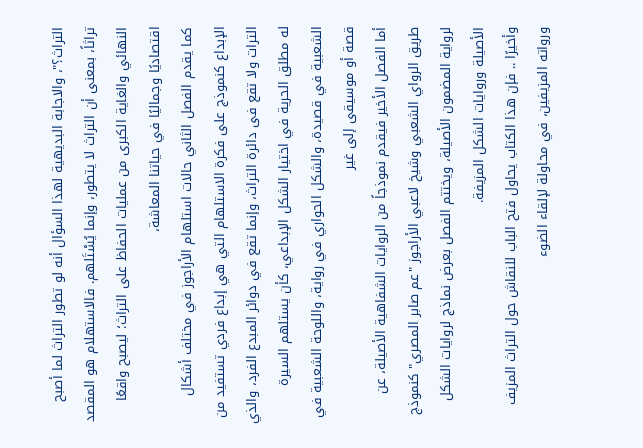التراث؟"، والاجابة البديهية لهذا السؤال أنه لو تطور التراث لما أصبح تراثاً، بمعنى أن التراث لا يتطور، وإنما يُسْتَلهم. فالاستهلام هو المقصد النهائي والغاية الكبرى من عمليات الحفاظ على التراث؛ ليصبح واقعًا اقتصاديًا وجماليًا في حياتنا المعاشة،
كما يقدم الفصل الثاني حالات استلهام الأراجوز في مختلف أشكال الإبداع كنموذج على فكرة الاستلهام التي هي إبداع فردي تستفيد من الترات ولا تقع فى دائرة التراث، وإنما تقع في دوائر المبدع الفرد، والذي له مطلق الحرية في اختيار الشكل الإبداعي، كأن يستلهم السيرة الشعبية في قصيدة، والشكل الحواري في رواية، واللوحة الشعبية في قصة أو موسيقى إلى غير
أما الفصل الأخير فيقدم نموذجاً من الروايات الشفاهية الأصيلة، عن طريق الرواي الشعبي وشيخ لاعبي الأراجوز "عم صابر المصري" كنموذج لرواية المضمون الأصيلة، ويختتم الفصل بعرض نماذج لروايات الشكل الأصيلة وروايات الشكل المزيفة.
وأخيرًا .. فإن هذا الكتاب يحاول فتح الباب للنقاش حول التراث المزيف ورواته المزيفين، في محاولة لإلقاء الضوء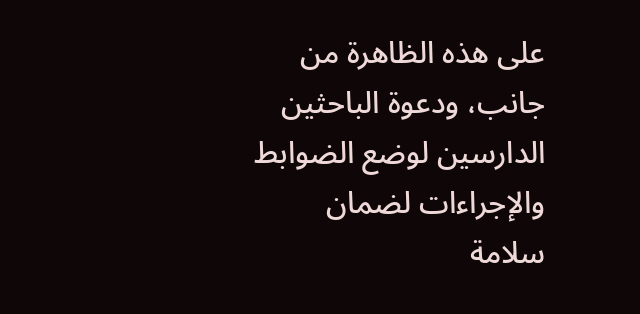على هذه الظاهرة من جانب، ودعوة الباحثين الدارسين لوضع الضوابط والإجراءات لضمان سلامة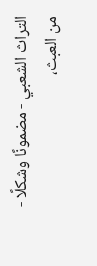التراث الشعبي - مضمونًا وشكلًا - من العبث،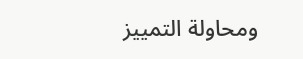ومحاولة التمييز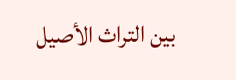بين التراث الأصيل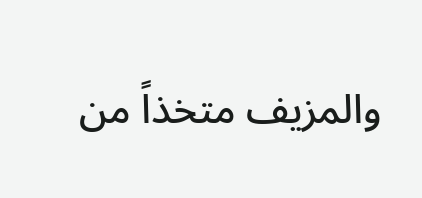والمزيف متخذاً من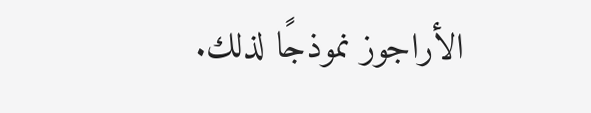الأراجوز نموذجًا لذلك.